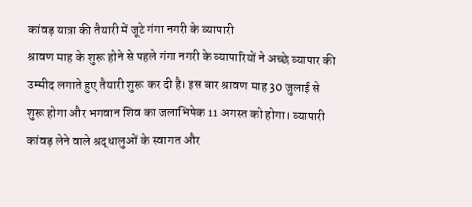कांवड़ यात्रा की तैयारी में जूटे गंगा नगरी के व्यापारी
श्रावण माह के शुरू होने से पहले गंगा नगरी के व्यापारियों ने अच्छे व्यापार की उम्मीद लगाते हुए तैयारी शुरू कर दी है। इस बार श्रावण माह 30 जुलाई से शुरू होगा और भगवान शिव का जलाभिषेक 11 अगस्त को होगा। व्यापारी कांवड़ लेने वाले श्रद्धालुओं के स्वागत और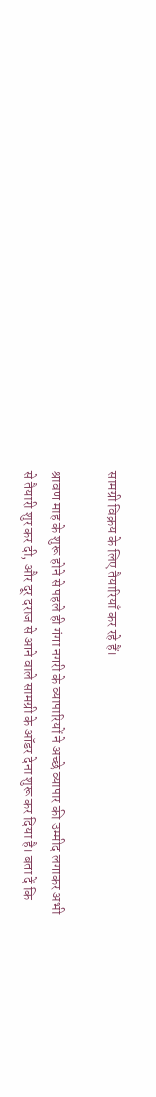सामग्री विक्रय के लिए तैयारियाँ कर रहे हैं।

श्रावण माह के शुरू होने से पहले ही गंगा नगरी के व्यापारियों ने अच्छे व्यापार की उम्मीद लगाकर अभी से तैयारी शुर कर दी, और दूर दराज से आने वाले सामग्री के ऑडर देना शुरू कर दिया है। बता दें कि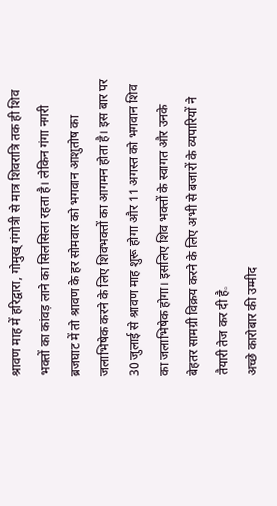श्रावण माह में हरिद्वारा, गोमुख् गंगोत्री से मात्र शिवरात्रि तक ही शिव भक्तों का कांवड़ लाने का सिलसिला रहता है। लेकिन गंगा नगरी ब्रजघाट में तो श्रावण के हर सोमवार को भगवान आशुतोष का जलाभिषेक करने के लिए शिवभक्तों का आगमन होता है। इस बार पर 30 जुलाई से श्रावण माह शुरू होगा और 11 अगस्त को भगवान शिव का जलाभिषेक होगा। इसलिए शिव भक्तों के स्वागत और उनके बेहतर सामग्री विक्रय करने के लिए अभी से बजारों के व्यपारियों ने तैयारी तेज कर दी है。
अच्छे कारोबार की उम्मीद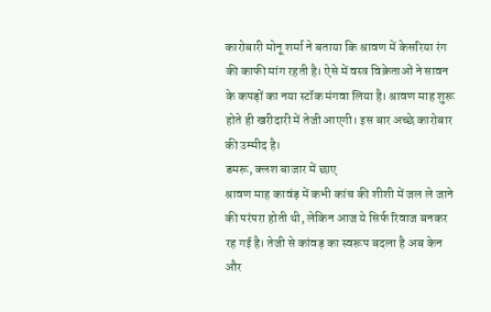कारोबारी मोनू शर्मा ने बताया कि श्रावण में केसरिया रंग की काफी मांग रहती है। ऐसे में वस्त्र विक्रेताओं ने सावन के कपड़ों का नया स्टॉक मंगवा लिया है। श्रावण माह शुरू होते ही खरीदारी में तेजी आएगी। इस बार अच्छे कारोबार की उम्मीद है।
डमरू, क्लश बाजार में छाए
श्रावण माह कावंड़ में कभी कांच की शीशी में जल ले जाने की परंपरा होती थी, लेकिन आज ये सिर्फ रिवाज बनकर रह गई है। तेजी से कांवड़ का स्वरूप बदला है अब केन और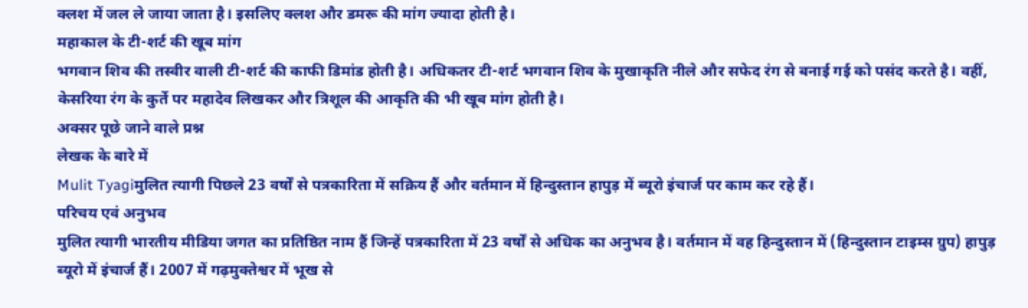क्लश में जल ले जाया जाता है। इसलिए क्लश और डमरू की मांग ज्यादा होती है।
महाकाल के टी-शर्ट की खूब मांग
भगवान शिव की तस्वीर वाली टी-शर्ट की काफी डिमांड होती है। अधिकतर टी-शर्ट भगवान शिव के मुखाकृति नीले और सफेद रंग से बनाई गई को पसंद करते है। वहीं, केसरिया रंग के कुर्ते पर महादेव लिखकर और त्रिशूल की आकृति की भी खूब मांग होती है।
अक्सर पूछे जाने वाले प्रश्न
लेखक के बारे में
Mulit Tyagiमुलित त्यागी पिछले 23 वर्षों से पत्रकारिता में सक्रिय हैं और वर्तमान में हिन्दुस्तान हापुड़ में ब्यूरो इंचार्ज पर काम कर रहे हैं।
परिचय एवं अनुभव
मुलित त्यागी भारतीय मीडिया जगत का प्रतिष्ठित नाम हैं जिन्हें पत्रकारिता में 23 वर्षों से अधिक का अनुभव है। वर्तमान में वह हिन्दुस्तान में (हिन्दुस्तान टाइम्स ग्रुप) हापुड़ ब्यूरो में इंचार्ज हैं। 2007 में गढ़मुक्तेश्वर में भूख से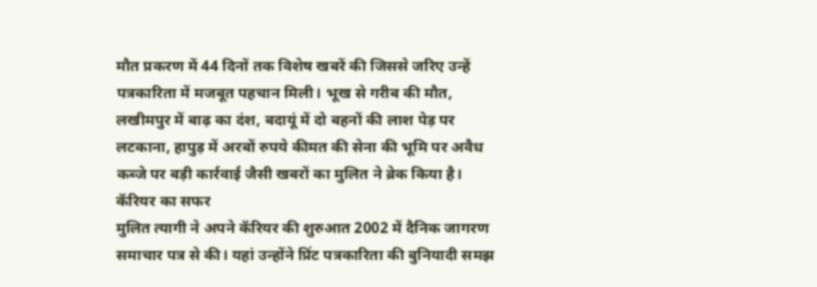मौत प्रकरण में 44 दिनों तक विशेष खबरें की जिससे जरिए उन्हें पत्रकारिता में मजबूत पहचान मिली। भूख से गरीब की मौत, लखीमपुर में बाढ़ का दंश, बदायूं में दो बहनों की लाश पेड़ पर लटकाना, हापुड़ में अरबों रुपये कीमत की सेना की भूमि पर अवैध कब्जे पर बड़ी कार्रवाई जैसी खबरों का मुलित ने ब्रेक किया है।
कॅरियर का सफर
मुलित त्यागी ने अपने कॅरियर की शुरुआत 2002 में दैनिक जागरण समाचार पत्र से की। यहां उन्होंने प्रिंट पत्रकारिता की बुनियादी समझ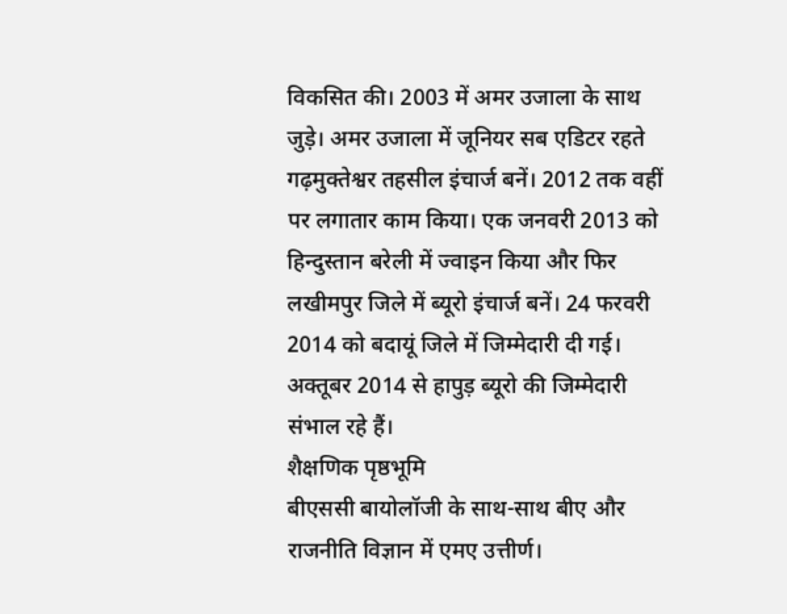विकसित की। 2003 में अमर उजाला के साथ जुड़े। अमर उजाला में जूनियर सब एडिटर रहते गढ़मुक्तेश्वर तहसील इंचार्ज बनें। 2012 तक वहीं पर लगातार काम किया। एक जनवरी 2013 को हिन्दुस्तान बरेली में ज्वाइन किया और फिर लखीमपुर जिले में ब्यूरो इंचार्ज बनें। 24 फरवरी 2014 को बदायूं जिले में जिम्मेदारी दी गई। अक्तूबर 2014 से हापुड़ ब्यूरो की जिम्मेदारी संभाल रहे हैं।
शैक्षणिक पृष्ठभूमि
बीएससी बायोलॉजी के साथ-साथ बीए और राजनीति विज्ञान में एमए उत्तीर्ण।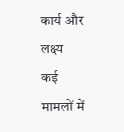कार्य और लक्ष्य
कई मामलों में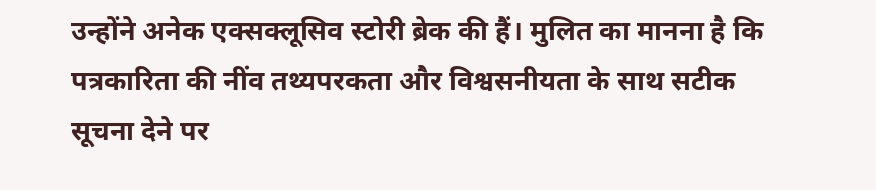उन्होंने अनेक एक्सक्लूसिव स्टोरी ब्रेक की हैं। मुलित का मानना है कि पत्रकारिता की नींव तथ्यपरकता और विश्वसनीयता के साथ सटीक सूचना देने पर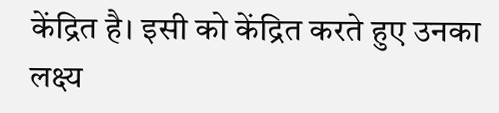केंद्रित है। इसी को केंद्रित करते हुए उनका लक्ष्य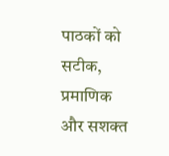पाठकों को सटीक, प्रमाणिक और सशक्त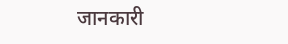जानकारी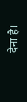देना है।